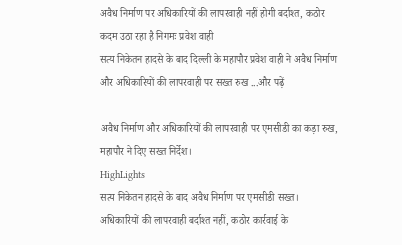अवैध निर्माण पर अधिकारियों की लापरवाही नहीं होगी बर्दाश्त, कठोर कदम उठा रहा है निगमः प्रवेश वाही
सत्य निकेतन हादसे के बाद दिल्ली के महापौर प्रवेश वाही ने अवैध निर्माण और अधिकारियों की लापरवाही पर सख्त रुख ...और पढ़ें

अवैध निर्माण और अधिकारियों की लापरवाही पर एमसीडी का कड़ा रुख, महापौर ने दिए सख्त निर्देश।
HighLights
सत्य निकेतन हादसे के बाद अवैध निर्माण पर एमसीडी सख्त।
अधिकारियों की लापरवाही बर्दाश्त नहीं, कठोर कार्रवाई के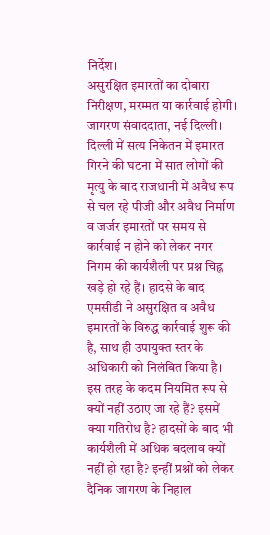निर्देश।
असुरक्षित इमारतों का दोबारा निरीक्षण, मरम्मत या कार्रवाई होगी।
जागरण संवाददाता, नई दिल्ली। दिल्ली में सत्य निकेतन में इमारत गिरने की घटना में सात लोगों की मृत्यु के बाद राजधानी में अवैध रूप से चल रहे पीजी और अवैध निर्माण व जर्जर इमारतों पर समय से कार्रवाई न होने को लेकर नगर निगम की कार्यशैली पर प्रश्न चिह्न खड़े हो रहे हैं। हादसे के बाद एमसीडी ने असुरक्षित व अवैध इमारतों के विरुद्ध कार्रवाई शुरू की है, साथ ही उपायुक्त स्तर के अधिकारी को निलंबित किया है।
इस तरह के कदम नियमित रूप से क्यों नहीं उठाए जा रहे हैं? इसमें क्या गतिरोध है? हादसों के बाद भी कार्यशैली में अधिक बदलाव क्यों नहीं हो रहा है? इन्हीं प्रश्नों को लेकर दैनिक जागरण के निहाल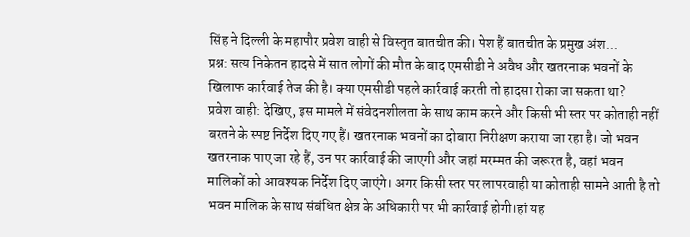सिंह ने दिल्ली के महापौर प्रवेश वाही से विस्तृत बातचीत की। पेश हैं बातचीत के प्रमुख अंश...
प्रश्न: सत्य निकेतन हादसे में सात लोगों की मौत के बाद एमसीडी ने अवैध और खतरनाक भवनों के खिलाफ कार्रवाई तेज की है। क्या एमसीडी पहले कार्रवाई करती तो हादसा रोका जा सकता था?
प्रवेश वाही: देखिए, इस मामले में संवेदनशीलता के साथ काम करने और किसी भी स्तर पर कोताही नहीं बरतने के स्पष्ट निर्देश दिए गए हैं। खतरनाक भवनों का दोबारा निरीक्षण कराया जा रहा है। जो भवन खतरनाक पाए जा रहे हैं, उन पर कार्रवाई की जाएगी और जहां मरम्मत की जरूरत है, वहां भवन मालिकों को आवश्यक निर्देश दिए जाएंगे। अगर किसी स्तर पर लापरवाही या कोताही सामने आती है तो भवन मालिक के साथ संबंधित क्षेत्र के अधिकारी पर भी कार्रवाई होगी।हां यह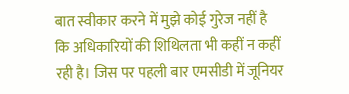बात स्वीकार करने में मुझे कोई गुरेज नहीं है कि अधिकारियों की शिथिलता भी कहीं न कहीं रही है। जिस पर पहली बार एमसीडी में जूनियर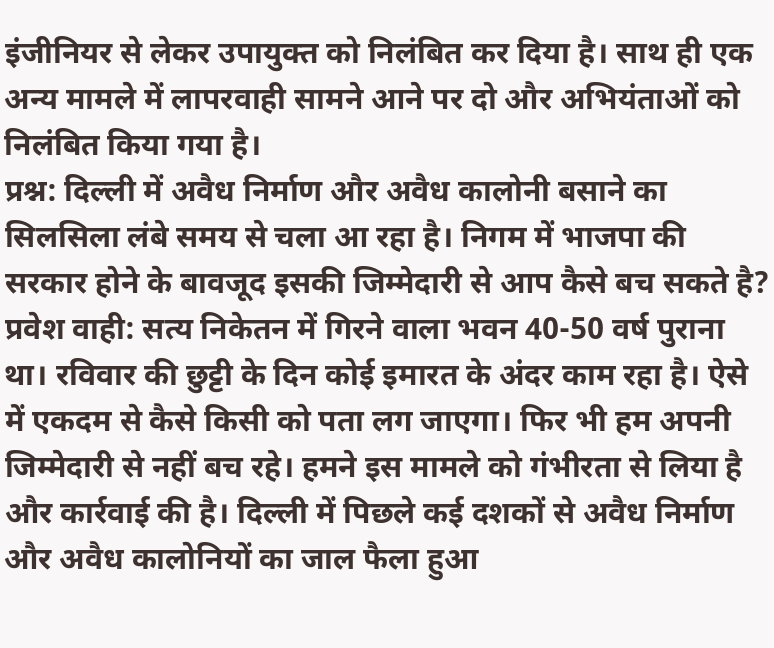इंजीनियर से लेकर उपायुक्त को निलंबित कर दिया है। साथ ही एक अन्य मामले में लापरवाही सामने आने पर दो और अभियंताओं को निलंबित किया गया है।
प्रश्न: दिल्ली में अवैध निर्माण और अवैध कालोनी बसाने का सिलसिला लंबे समय से चला आ रहा है। निगम में भाजपा की सरकार होने के बावजूद इसकी जिम्मेदारी से आप कैसे बच सकते है?
प्रवेश वाही: सत्य निकेतन में गिरने वाला भवन 40-50 वर्ष पुराना था। रविवार की छुट्टी के दिन कोई इमारत के अंदर काम रहा है। ऐसे में एकदम से कैसे किसी को पता लग जाएगा। फिर भी हम अपनी जिम्मेदारी से नहीं बच रहे। हमने इस मामले को गंभीरता से लिया है और कार्रवाई की है। दिल्ली में पिछले कई दशकों से अवैध निर्माण और अवैध कालोनियों का जाल फैला हुआ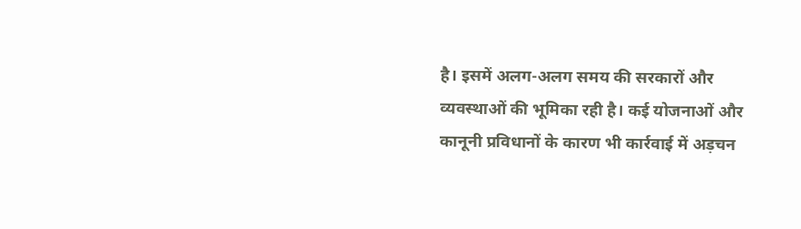है। इसमें अलग-अलग समय की सरकारों और व्यवस्थाओं की भूमिका रही है। कई योजनाओं और कानूनी प्रविधानों के कारण भी कार्रवाई में अड़चन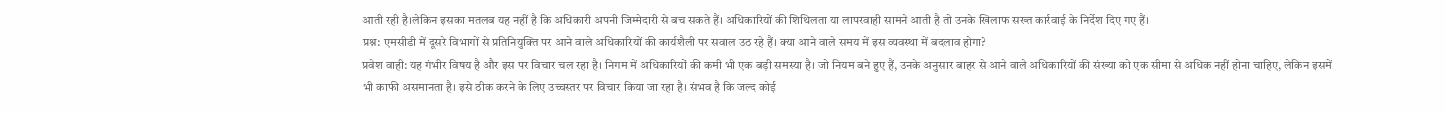आती रही है।लेकिन इसका मतलब यह नहीं है कि अधिकारी अपनी जिम्मेदारी से बच सकते हैं। अधिकारियों की शिथिलता या लापरवाही सामने आती है तो उनके खिलाफ सख्त कार्रवाई के निर्देश दिए गए हैं।
प्रश्न: एमसीडी में दूसरे विभागों से प्रतिनियुक्ति पर आने वाले अधिकारियों की कार्यशैली पर सवाल उठ रहे हैं। क्या आने वाले समय में इस व्यवस्था में बदलाव होगा?
प्रवेश वाही: यह गंभीर विषय है और इस पर विचार चल रहा है। निगम में अधिकारियों की कमी भी एक बड़ी समस्या है। जो नियम बने हुए हैं, उनके अनुसार बाहर से आने वाले अधिकारियों की संख्या को एक सीमा से अधिक नहीं होना चाहिए, लेकिन इसमें भी काफी असमानता है। इसे ठीक करने के लिए उच्चस्तर पर विचार किया जा रहा है। संभव है कि जल्द कोई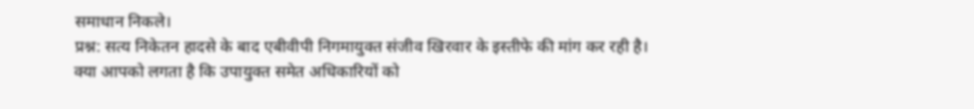समाधान निकले।
प्रश्न: सत्य निकेतन हादसे के बाद एबीवीपी निगमायुक्त संजीव खिरवार के इस्तीफे की मांग कर रही है। क्या आपको लगता है कि उपायुक्त समेत अधिकारियों को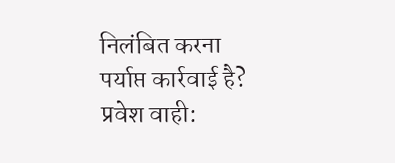निलंबित करना पर्याप्त कार्रवाई है?
प्रवेश वाही: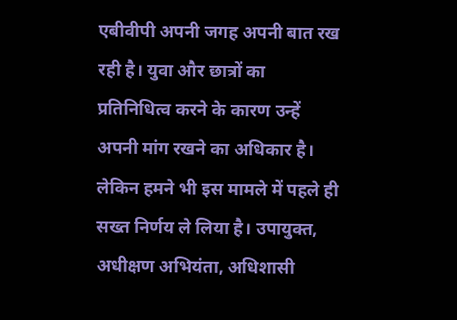एबीवीपी अपनी जगह अपनी बात रख रही है। युवा और छात्रों का प्रतिनिधित्व करने के कारण उन्हें अपनी मांग रखने का अधिकार है। लेकिन हमने भी इस मामले में पहले ही सख्त निर्णय ले लिया है। उपायुक्त, अधीक्षण अभियंता, अधिशासी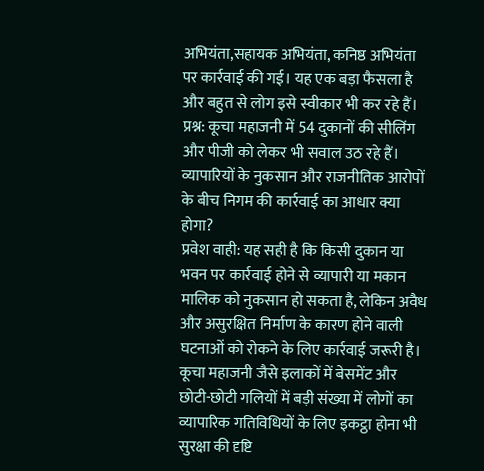अभियंता,सहायक अभियंता, कनिष्ठ अभियंता पर कार्रवाई की गई। यह एक बड़ा फैसला है और बहुत से लोग इसे स्वीकार भी कर रहे हैं।
प्रश्न: कूचा महाजनी में 54 दुकानों की सीलिंग और पीजी को लेकर भी सवाल उठ रहे हैं। व्यापारियों के नुकसान और राजनीतिक आरोपों के बीच निगम की कार्रवाई का आधार क्या होगा?
प्रवेश वाही: यह सही है कि किसी दुकान या भवन पर कार्रवाई होने से व्यापारी या मकान मालिक को नुकसान हो सकता है, लेकिन अवैध और असुरक्षित निर्माण के कारण होने वाली घटनाओं को रोकने के लिए कार्रवाई जरूरी है। कूचा महाजनी जैसे इलाकों में बेसमेंट और छोटी-छोटी गलियों में बड़ी संख्या में लोगों का व्यापारिक गतिविधियों के लिए इकट्ठा होना भी सुरक्षा की दृष्टि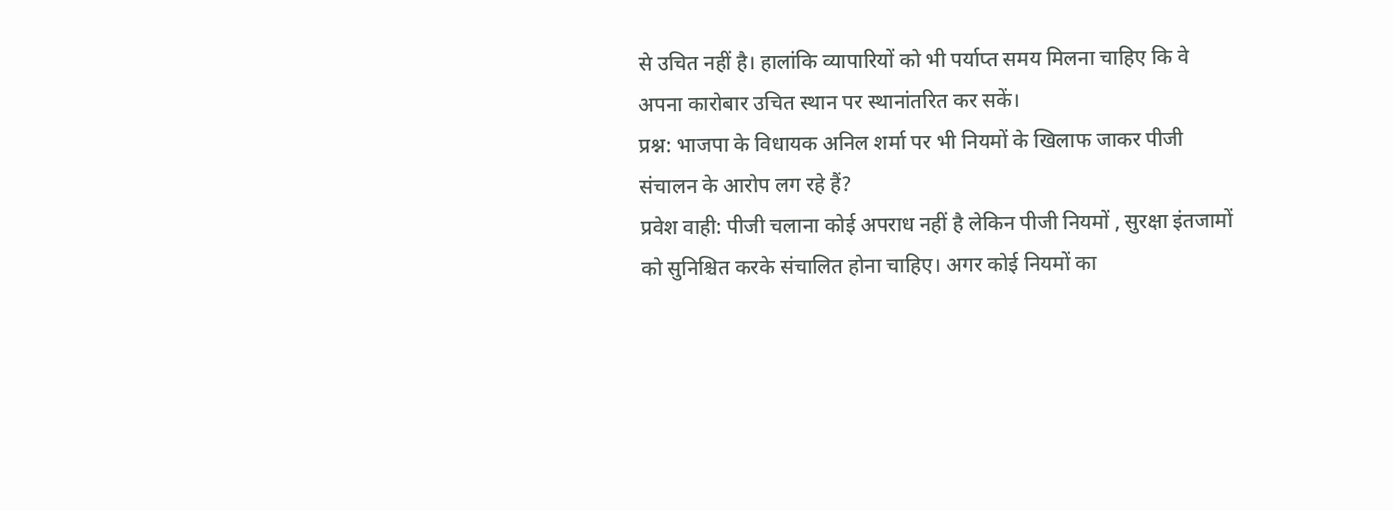से उचित नहीं है। हालांकि व्यापारियों को भी पर्याप्त समय मिलना चाहिए कि वे अपना कारोबार उचित स्थान पर स्थानांतरित कर सकें।
प्रश्न: भाजपा के विधायक अनिल शर्मा पर भी नियमों के खिलाफ जाकर पीजी संचालन के आरोप लग रहे हैं?
प्रवेश वाही: पीजी चलाना कोई अपराध नहीं है लेकिन पीजी नियमों , सुरक्षा इंतजामों को सुनिश्चित करके संचालित होना चाहिए। अगर कोई नियमों का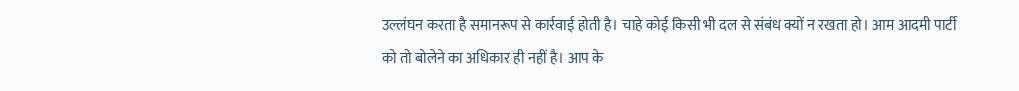उल्लंघन करता है समानरूप से कार्रवाई होती है। चाहे कोई किसी भी दल से संबंध क्यों न रखता हो। आम आदमी पार्टी को तो बोलेने का अधिकार ही नहीं है। आप के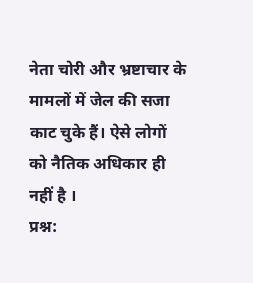नेता चोरी और भ्रष्टाचार के मामलों में जेल की सजा काट चुके हैं। ऐसे लोगों को नैतिक अधिकार ही नहीं है ।
प्रश्न: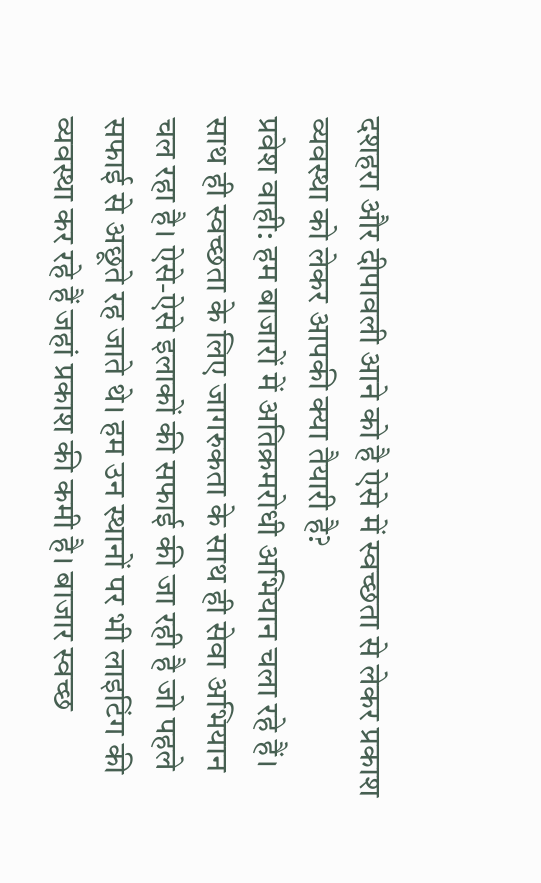दशहरा और दीपावली आने को है ऐसे में स्वच्छता से लेकर प्रकाश व्यवस्था को लेकर आपकी क्या तैयारी है?
प्रवेश वाही: हम बाजारों में अतिक्रमरोधी अभियान चला रहे हैं। साथ ही स्वच्छता के लिए जागरुकता के साथ ही सेवा अभियान चल रहा है। ऐसे-ऐसे इलाकों की सफाई की जा रही है जो पहले सफाई से अछूते रह जाते थे। हम उन स्थानों पर भी लाइटिंग की व्यवस्था कर रहे हैं जहां प्रकाश की कमी है। बाजार स्वच्छ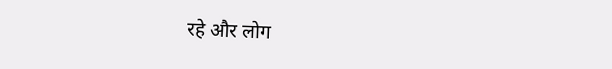रहे और लोग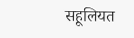सहूलियत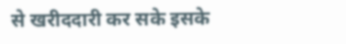से खरीददारी कर सके इसके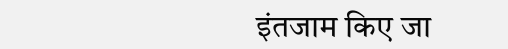इंतजाम किए जा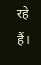रहे हैं।